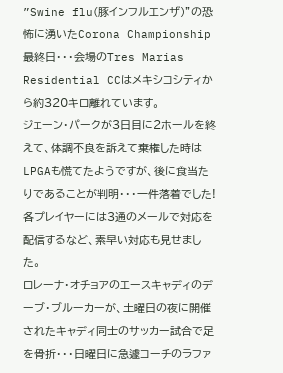”Swine flu(豚インフルエンザ)”の恐怖に湧いたCorona Championship最終日・・・会場のTres Marias Residential CCはメキシコシティから約320キロ離れています。
ジェーン・パークが3日目に2ホールを終えて、体調不良を訴えて棄権した時はLPGAも慌てたようですが、後に食当たりであることが判明・・・一件落着でした!
各プレイヤーには3通のメールで対応を配信するなど、素早い対応も見せました。
ロレーナ・オチョアのエースキャディのデーブ・ブルーカーが、土曜日の夜に開催されたキャディ同士のサッカー試合で足を骨折・・・日曜日に急遽コーチのラファ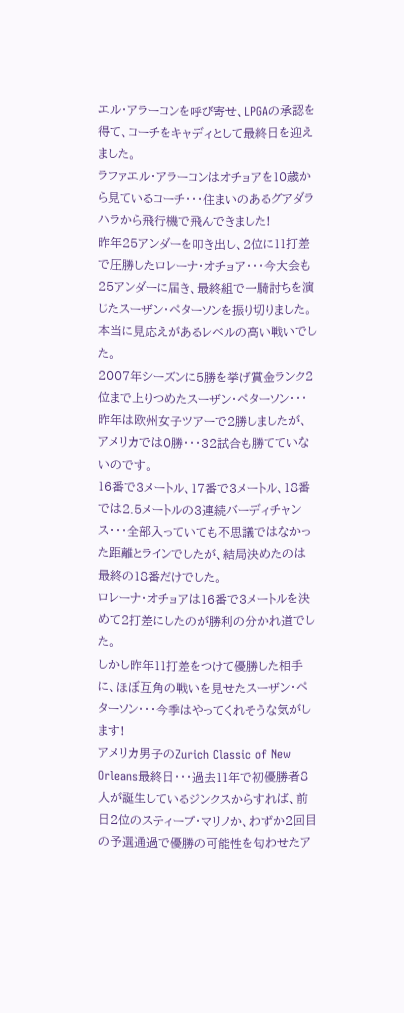エル・アラーコンを呼び寄せ、LPGAの承認を得て、コーチをキャディとして最終日を迎えました。
ラファエル・アラーコンはオチョアを10歳から見ているコーチ・・・住まいのあるグアダラハラから飛行機で飛んできました!
昨年25アンダーを叩き出し、2位に11打差で圧勝したロレーナ・オチョア・・・今大会も25アンダーに届き、最終組で一騎討ちを演じたスーザン・ペターソンを振り切りました。 本当に見応えがあるレベルの高い戦いでした。
2007年シーズンに5勝を挙げ賞金ランク2位まで上りつめたスーザン・ペターソン・・・昨年は欧州女子ツアーで2勝しましたが、アメリカでは0勝・・・32試合も勝てていないのです。
16番で3メートル、17番で3メートル、18番では2.5メートルの3連続バーディチャンス・・・全部入っていても不思議ではなかった距離とラインでしたが、結局決めたのは最終の18番だけでした。
ロレーナ・オチョアは16番で3メートルを決めて2打差にしたのが勝利の分かれ道でした。
しかし昨年11打差をつけて優勝した相手に、ほぼ互角の戦いを見せたスーザン・ペターソン・・・今季はやってくれそうな気がします!
アメリカ男子のZurich Classic of New Orleans最終日・・・過去11年で初優勝者8人が誕生しているジンクスからすれば、前日2位のスティーブ・マリノか、わずか2回目の予選通過で優勝の可能性を匂わせたア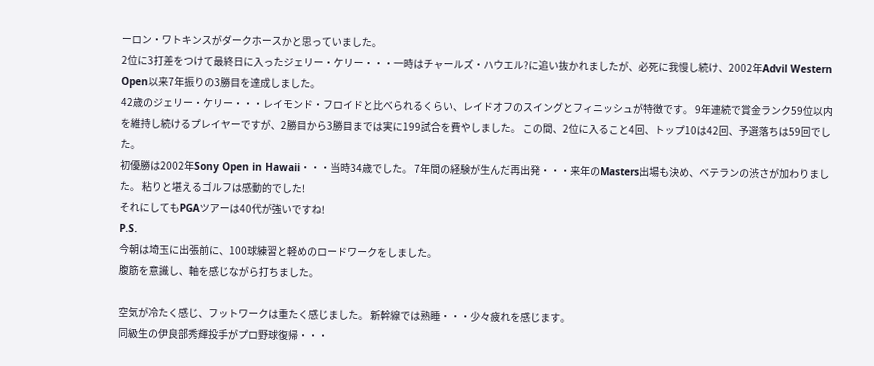ーロン・ワトキンスがダークホースかと思っていました。
2位に3打差をつけて最終日に入ったジェリー・ケリー・・・一時はチャールズ・ハウエル?に追い抜かれましたが、必死に我慢し続け、2002年Advil Western Open以来7年振りの3勝目を達成しました。
42歳のジェリー・ケリー・・・レイモンド・フロイドと比べられるくらい、レイドオフのスイングとフィニッシュが特徴です。 9年連続で賞金ランク59位以内を維持し続けるプレイヤーですが、2勝目から3勝目までは実に199試合を費やしました。 この間、2位に入ること4回、トップ10は42回、予選落ちは59回でした。
初優勝は2002年Sony Open in Hawaii・・・当時34歳でした。 7年間の経験が生んだ再出発・・・来年のMasters出場も決め、ベテランの渋さが加わりました。 粘りと堪えるゴルフは感動的でした!
それにしてもPGAツアーは40代が強いですね!
P.S.
今朝は埼玉に出張前に、100球練習と軽めのロードワークをしました。
腹筋を意識し、軸を感じながら打ちました。

空気が冷たく感じ、フットワークは重たく感じました。 新幹線では熟睡・・・少々疲れを感じます。
同級生の伊良部秀輝投手がプロ野球復帰・・・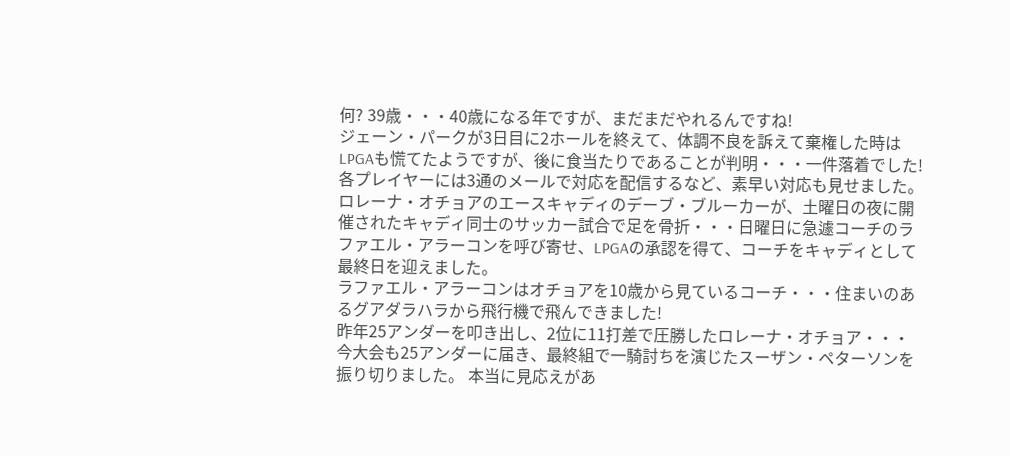何? 39歳・・・40歳になる年ですが、まだまだやれるんですね!
ジェーン・パークが3日目に2ホールを終えて、体調不良を訴えて棄権した時はLPGAも慌てたようですが、後に食当たりであることが判明・・・一件落着でした!
各プレイヤーには3通のメールで対応を配信するなど、素早い対応も見せました。
ロレーナ・オチョアのエースキャディのデーブ・ブルーカーが、土曜日の夜に開催されたキャディ同士のサッカー試合で足を骨折・・・日曜日に急遽コーチのラファエル・アラーコンを呼び寄せ、LPGAの承認を得て、コーチをキャディとして最終日を迎えました。
ラファエル・アラーコンはオチョアを10歳から見ているコーチ・・・住まいのあるグアダラハラから飛行機で飛んできました!
昨年25アンダーを叩き出し、2位に11打差で圧勝したロレーナ・オチョア・・・今大会も25アンダーに届き、最終組で一騎討ちを演じたスーザン・ペターソンを振り切りました。 本当に見応えがあ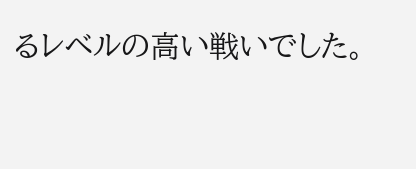るレベルの高い戦いでした。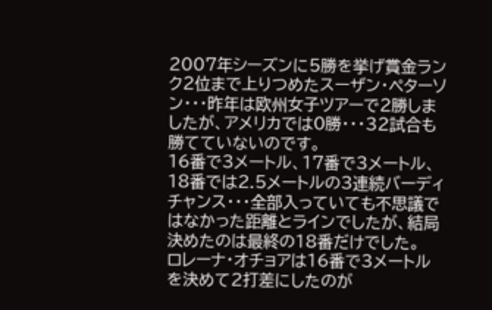2007年シーズンに5勝を挙げ賞金ランク2位まで上りつめたスーザン・ペターソン・・・昨年は欧州女子ツアーで2勝しましたが、アメリカでは0勝・・・32試合も勝てていないのです。
16番で3メートル、17番で3メートル、18番では2.5メートルの3連続バーディチャンス・・・全部入っていても不思議ではなかった距離とラインでしたが、結局決めたのは最終の18番だけでした。
ロレーナ・オチョアは16番で3メートルを決めて2打差にしたのが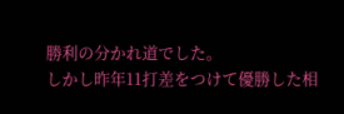勝利の分かれ道でした。
しかし昨年11打差をつけて優勝した相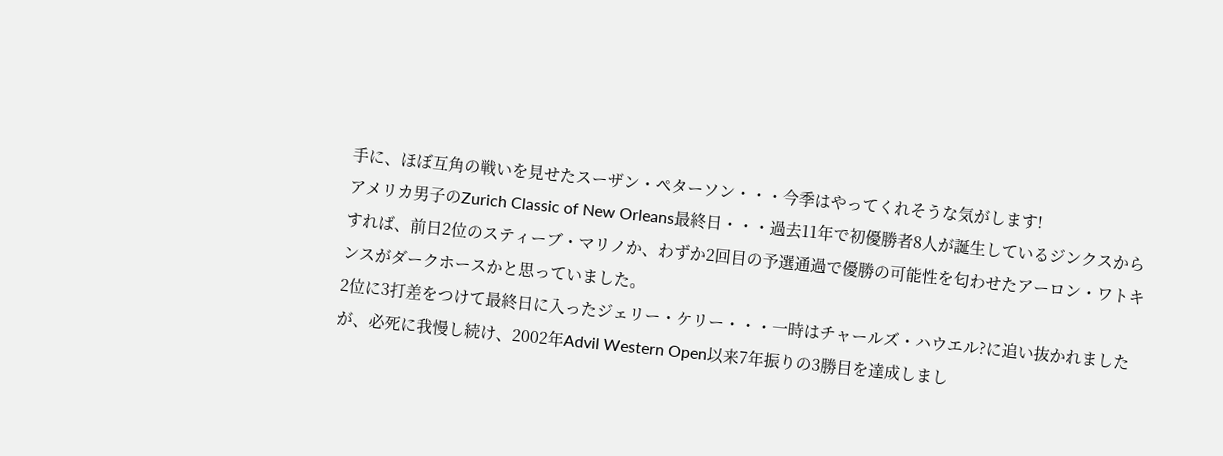手に、ほぼ互角の戦いを見せたスーザン・ペターソン・・・今季はやってくれそうな気がします!
アメリカ男子のZurich Classic of New Orleans最終日・・・過去11年で初優勝者8人が誕生しているジンクスからすれば、前日2位のスティーブ・マリノか、わずか2回目の予選通過で優勝の可能性を匂わせたアーロン・ワトキンスがダークホースかと思っていました。
2位に3打差をつけて最終日に入ったジェリー・ケリー・・・一時はチャールズ・ハウエル?に追い抜かれましたが、必死に我慢し続け、2002年Advil Western Open以来7年振りの3勝目を達成しまし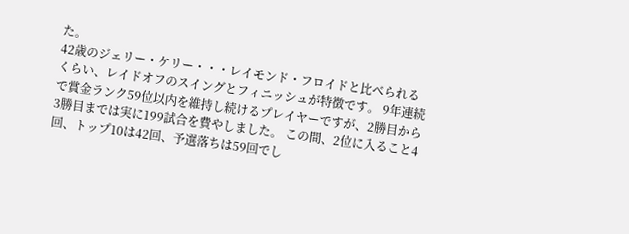た。
42歳のジェリー・ケリー・・・レイモンド・フロイドと比べられるくらい、レイドオフのスイングとフィニッシュが特徴です。 9年連続で賞金ランク59位以内を維持し続けるプレイヤーですが、2勝目から3勝目までは実に199試合を費やしました。 この間、2位に入ること4回、トップ10は42回、予選落ちは59回でし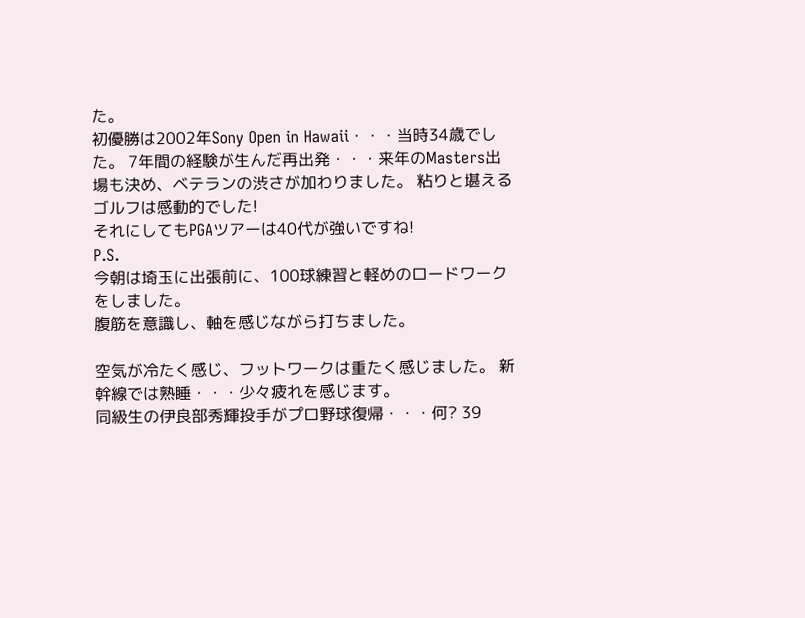た。
初優勝は2002年Sony Open in Hawaii・・・当時34歳でした。 7年間の経験が生んだ再出発・・・来年のMasters出場も決め、ベテランの渋さが加わりました。 粘りと堪えるゴルフは感動的でした!
それにしてもPGAツアーは40代が強いですね!
P.S.
今朝は埼玉に出張前に、100球練習と軽めのロードワークをしました。
腹筋を意識し、軸を感じながら打ちました。

空気が冷たく感じ、フットワークは重たく感じました。 新幹線では熟睡・・・少々疲れを感じます。
同級生の伊良部秀輝投手がプロ野球復帰・・・何? 39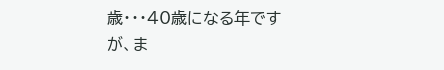歳・・・40歳になる年ですが、ま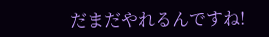だまだやれるんですね!